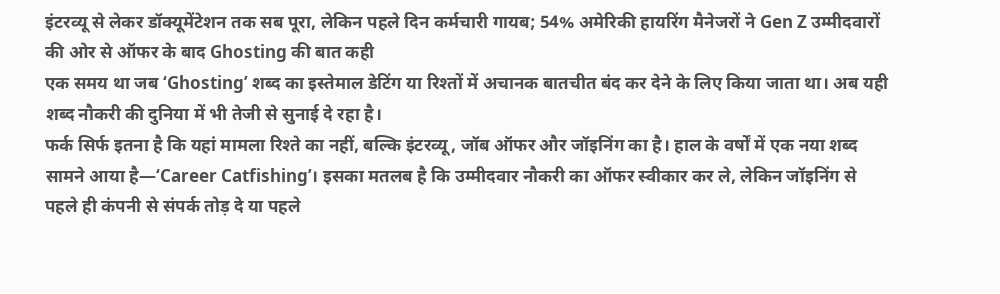इंटरव्यू से लेकर डॉक्यूमेंटेशन तक सब पूरा, लेकिन पहले दिन कर्मचारी गायब; 54% अमेरिकी हायरिंग मैनेजरों ने Gen Z उम्मीदवारों की ओर से ऑफर के बाद Ghosting की बात कही
एक समय था जब ‘Ghosting’ शब्द का इस्तेमाल डेटिंग या रिश्तों में अचानक बातचीत बंद कर देने के लिए किया जाता था। अब यही शब्द नौकरी की दुनिया में भी तेजी से सुनाई दे रहा है।
फर्क सिर्फ इतना है कि यहां मामला रिश्ते का नहीं, बल्कि इंटरव्यू, जॉब ऑफर और जॉइनिंग का है। हाल के वर्षों में एक नया शब्द सामने आया है—‘Career Catfishing’। इसका मतलब है कि उम्मीदवार नौकरी का ऑफर स्वीकार कर ले, लेकिन जॉइनिंग से पहले ही कंपनी से संपर्क तोड़ दे या पहले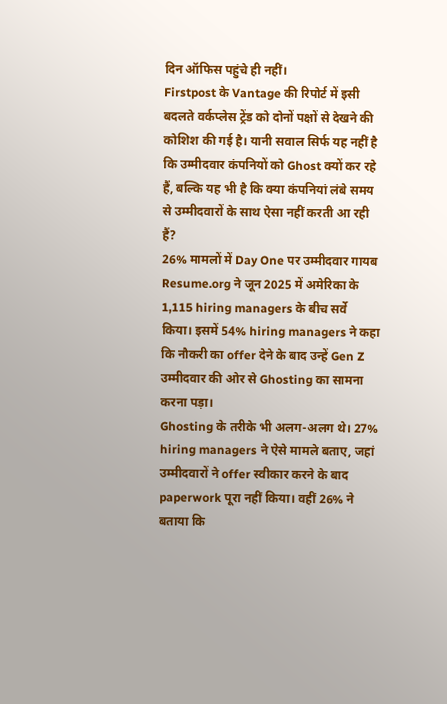दिन ऑफिस पहुंचे ही नहीं।
Firstpost के Vantage की रिपोर्ट में इसी बदलते वर्कप्लेस ट्रेंड को दोनों पक्षों से देखने की कोशिश की गई है। यानी सवाल सिर्फ यह नहीं है कि उम्मीदवार कंपनियों को Ghost क्यों कर रहे हैं, बल्कि यह भी है कि क्या कंपनियां लंबे समय से उम्मीदवारों के साथ ऐसा नहीं करती आ रही हैं?
26% मामलों में Day One पर उम्मीदवार गायब
Resume.org ने जून 2025 में अमेरिका के 1,115 hiring managers के बीच सर्वे किया। इसमें 54% hiring managers ने कहा कि नौकरी का offer देने के बाद उन्हें Gen Z उम्मीदवार की ओर से Ghosting का सामना करना पड़ा।
Ghosting के तरीके भी अलग-अलग थे। 27% hiring managers ने ऐसे मामले बताए, जहां उम्मीदवारों ने offer स्वीकार करने के बाद paperwork पूरा नहीं किया। वहीं 26% ने बताया कि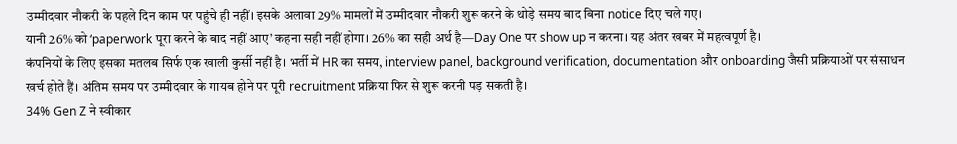उम्मीदवार नौकरी के पहले दिन काम पर पहुंचे ही नहीं। इसके अलावा 29% मामलों में उम्मीदवार नौकरी शुरू करने के थोड़े समय बाद बिना notice दिए चले गए।
यानी 26% को ‘paperwork पूरा करने के बाद नहीं आए’ कहना सही नहीं होगा। 26% का सही अर्थ है—Day One पर show up न करना। यह अंतर खबर में महत्वपूर्ण है।
कंपनियों के लिए इसका मतलब सिर्फ एक खाली कुर्सी नहीं है। भर्ती में HR का समय, interview panel, background verification, documentation और onboarding जैसी प्रक्रियाओं पर संसाधन खर्च होते हैं। अंतिम समय पर उम्मीदवार के गायब होने पर पूरी recruitment प्रक्रिया फिर से शुरू करनी पड़ सकती है।
34% Gen Z ने स्वीकार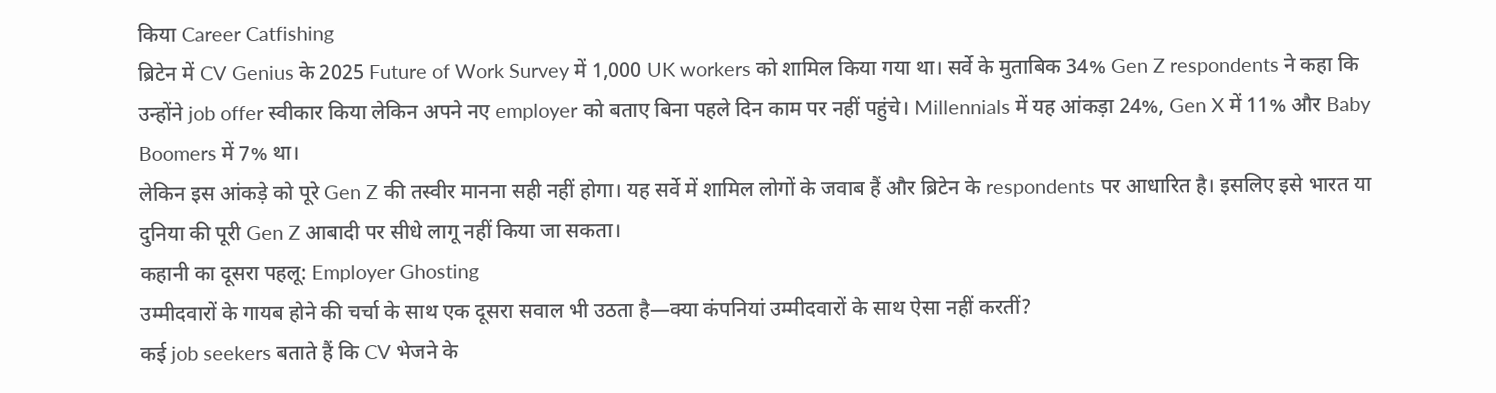किया Career Catfishing
ब्रिटेन में CV Genius के 2025 Future of Work Survey में 1,000 UK workers को शामिल किया गया था। सर्वे के मुताबिक 34% Gen Z respondents ने कहा कि उन्होंने job offer स्वीकार किया लेकिन अपने नए employer को बताए बिना पहले दिन काम पर नहीं पहुंचे। Millennials में यह आंकड़ा 24%, Gen X में 11% और Baby Boomers में 7% था।
लेकिन इस आंकड़े को पूरे Gen Z की तस्वीर मानना सही नहीं होगा। यह सर्वे में शामिल लोगों के जवाब हैं और ब्रिटेन के respondents पर आधारित है। इसलिए इसे भारत या दुनिया की पूरी Gen Z आबादी पर सीधे लागू नहीं किया जा सकता।
कहानी का दूसरा पहलू: Employer Ghosting
उम्मीदवारों के गायब होने की चर्चा के साथ एक दूसरा सवाल भी उठता है—क्या कंपनियां उम्मीदवारों के साथ ऐसा नहीं करतीं?
कई job seekers बताते हैं कि CV भेजने के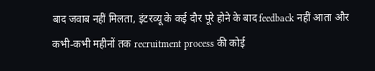बाद जवाब नहीं मिलता, इंटरव्यू के कई दौर पूरे होने के बाद feedback नहीं आता और कभी-कभी महीनों तक recruitment process की कोई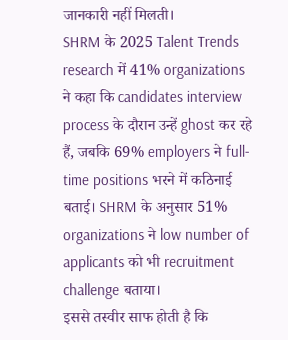जानकारी नहीं मिलती।
SHRM के 2025 Talent Trends research में 41% organizations ने कहा कि candidates interview process के दौरान उन्हें ghost कर रहे हैं, जबकि 69% employers ने full-time positions भरने में कठिनाई बताई। SHRM के अनुसार 51% organizations ने low number of applicants को भी recruitment challenge बताया।
इससे तस्वीर साफ होती है कि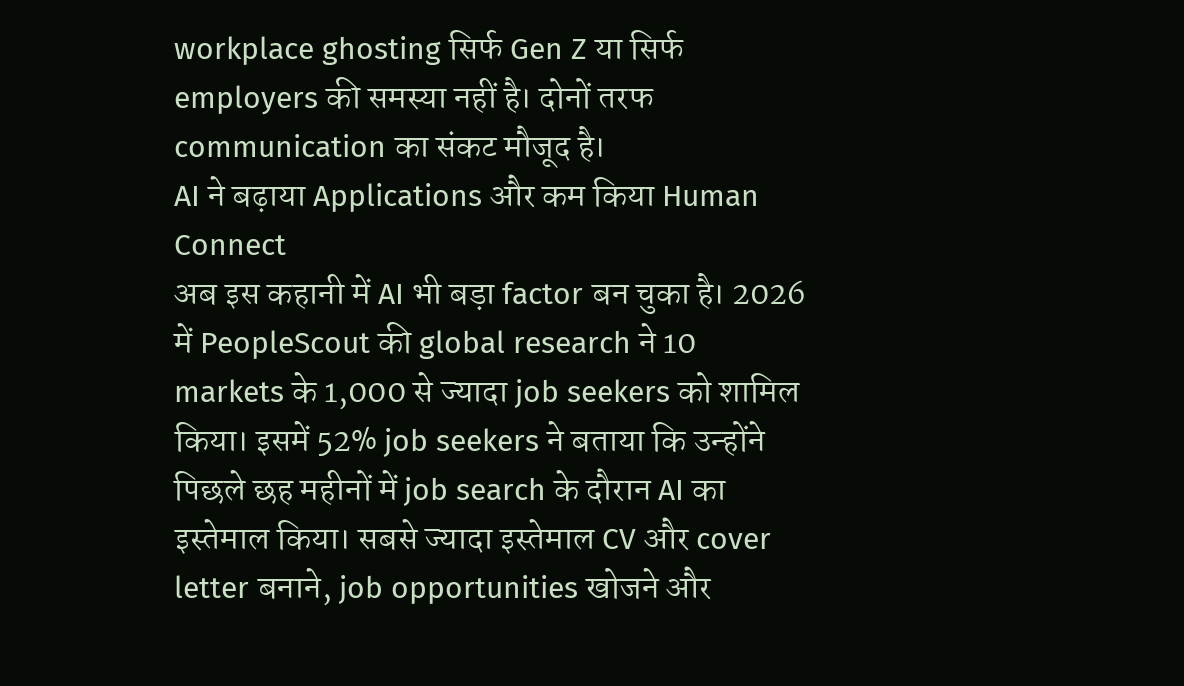workplace ghosting सिर्फ Gen Z या सिर्फ employers की समस्या नहीं है। दोनों तरफ communication का संकट मौजूद है।
AI ने बढ़ाया Applications और कम किया Human Connect
अब इस कहानी में AI भी बड़ा factor बन चुका है। 2026 में PeopleScout की global research ने 10 markets के 1,000 से ज्यादा job seekers को शामिल किया। इसमें 52% job seekers ने बताया कि उन्होंने पिछले छह महीनों में job search के दौरान AI का इस्तेमाल किया। सबसे ज्यादा इस्तेमाल CV और cover letter बनाने, job opportunities खोजने और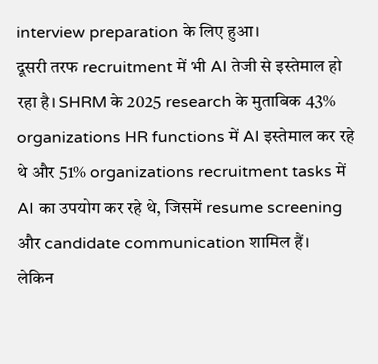interview preparation के लिए हुआ।
दूसरी तरफ recruitment में भी AI तेजी से इस्तेमाल हो रहा है। SHRM के 2025 research के मुताबिक 43% organizations HR functions में AI इस्तेमाल कर रहे थे और 51% organizations recruitment tasks में AI का उपयोग कर रहे थे, जिसमें resume screening और candidate communication शामिल हैं।
लेकिन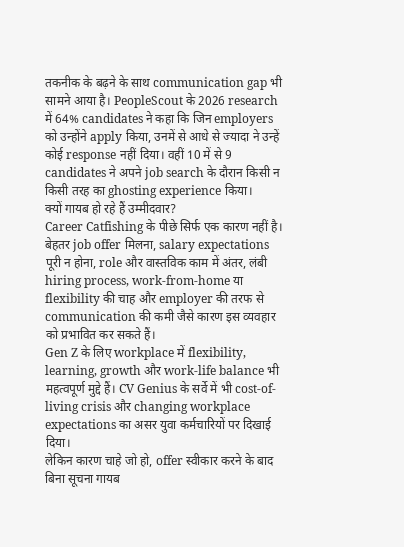तकनीक के बढ़ने के साथ communication gap भी सामने आया है। PeopleScout के 2026 research में 64% candidates ने कहा कि जिन employers को उन्होंने apply किया, उनमें से आधे से ज्यादा ने उन्हें कोई response नहीं दिया। वहीं 10 में से 9 candidates ने अपने job search के दौरान किसी न किसी तरह का ghosting experience किया।
क्यों गायब हो रहे हैं उम्मीदवार?
Career Catfishing के पीछे सिर्फ एक कारण नहीं है। बेहतर job offer मिलना, salary expectations पूरी न होना, role और वास्तविक काम में अंतर, लंबी hiring process, work-from-home या flexibility की चाह और employer की तरफ से communication की कमी जैसे कारण इस व्यवहार को प्रभावित कर सकते हैं।
Gen Z के लिए workplace में flexibility, learning, growth और work-life balance भी महत्वपूर्ण मुद्दे हैं। CV Genius के सर्वे में भी cost-of-living crisis और changing workplace expectations का असर युवा कर्मचारियों पर दिखाई दिया।
लेकिन कारण चाहे जो हो, offer स्वीकार करने के बाद बिना सूचना गायब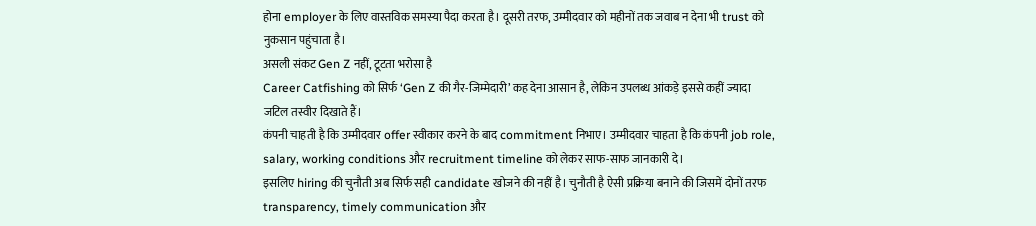होना employer के लिए वास्तविक समस्या पैदा करता है। दूसरी तरफ, उम्मीदवार को महीनों तक जवाब न देना भी trust को नुकसान पहुंचाता है।
असली संकट Gen Z नहीं, टूटता भरोसा है
Career Catfishing को सिर्फ ‘Gen Z की गैर-जिम्मेदारी’ कह देना आसान है, लेकिन उपलब्ध आंकड़े इससे कहीं ज्यादा जटिल तस्वीर दिखाते हैं।
कंपनी चाहती है कि उम्मीदवार offer स्वीकार करने के बाद commitment निभाए। उम्मीदवार चाहता है कि कंपनी job role, salary, working conditions और recruitment timeline को लेकर साफ-साफ जानकारी दे।
इसलिए hiring की चुनौती अब सिर्फ सही candidate खोजने की नहीं है। चुनौती है ऐसी प्रक्रिया बनाने की जिसमें दोनों तरफ transparency, timely communication और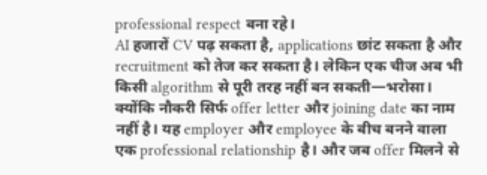professional respect बना रहे।
AI हजारों CV पढ़ सकता है, applications छांट सकता है और recruitment को तेज कर सकता है। लेकिन एक चीज अब भी किसी algorithm से पूरी तरह नहीं बन सकती—भरोसा।
क्योंकि नौकरी सिर्फ offer letter और joining date का नाम नहीं है। यह employer और employee के बीच बनने वाला एक professional relationship है। और जब offer मिलने से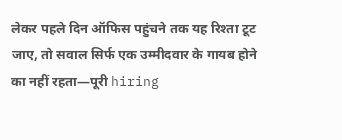लेकर पहले दिन ऑफिस पहुंचने तक यह रिश्ता टूट जाए, तो सवाल सिर्फ एक उम्मीदवार के गायब होने का नहीं रहता—पूरी hiring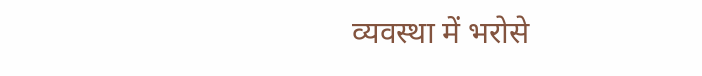व्यवस्था में भरोसे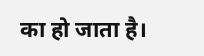का हो जाता है।